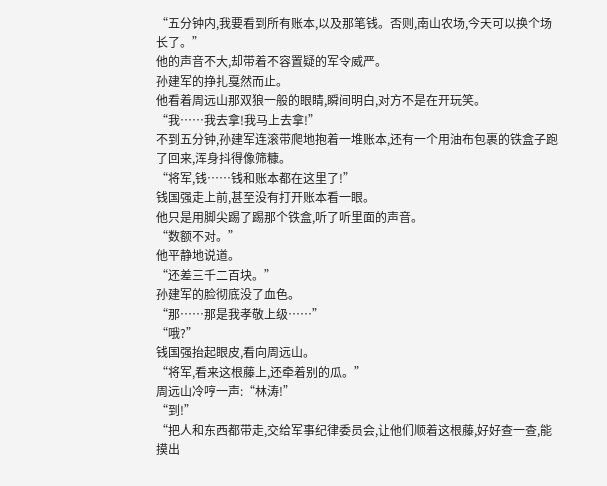“五分钟内,我要看到所有账本,以及那笔钱。否则,南山农场,今天可以换个场长了。”
他的声音不大,却带着不容置疑的军令威严。
孙建军的挣扎戛然而止。
他看着周远山那双狼一般的眼睛,瞬间明白,对方不是在开玩笑。
“我……我去拿!我马上去拿!”
不到五分钟,孙建军连滚带爬地抱着一堆账本,还有一个用油布包裹的铁盒子跑了回来,浑身抖得像筛糠。
“将军,钱……钱和账本都在这里了!”
钱国强走上前,甚至没有打开账本看一眼。
他只是用脚尖踢了踢那个铁盒,听了听里面的声音。
“数额不对。”
他平静地说道。
“还差三千二百块。”
孙建军的脸彻底没了血色。
“那……那是我孝敬上级……”
“哦?”
钱国强抬起眼皮,看向周远山。
“将军,看来这根藤上,还牵着别的瓜。”
周远山冷哼一声:“林涛!”
“到!”
“把人和东西都带走,交给军事纪律委员会,让他们顺着这根藤,好好查一查,能摸出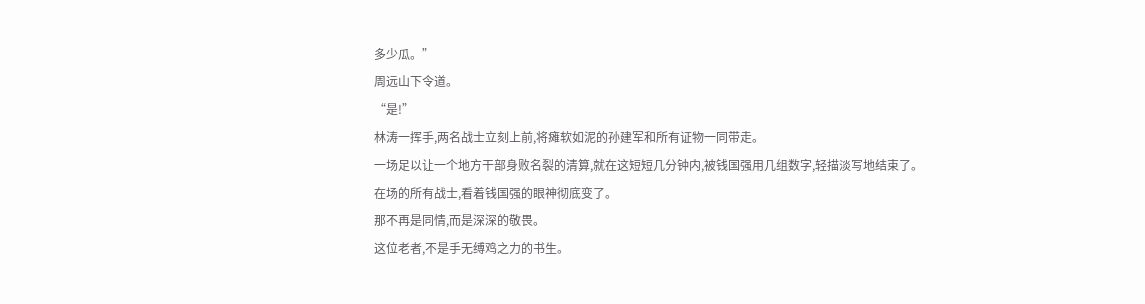多少瓜。”
周远山下令道。
“是!”
林涛一挥手,两名战士立刻上前,将瘫软如泥的孙建军和所有证物一同带走。
一场足以让一个地方干部身败名裂的清算,就在这短短几分钟内,被钱国强用几组数字,轻描淡写地结束了。
在场的所有战士,看着钱国强的眼神彻底变了。
那不再是同情,而是深深的敬畏。
这位老者,不是手无缚鸡之力的书生。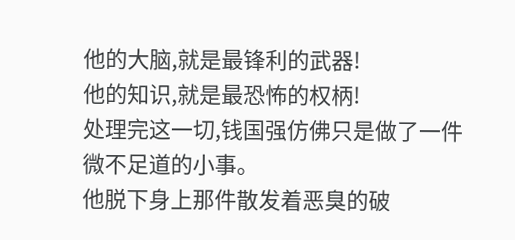他的大脑,就是最锋利的武器!
他的知识,就是最恐怖的权柄!
处理完这一切,钱国强仿佛只是做了一件微不足道的小事。
他脱下身上那件散发着恶臭的破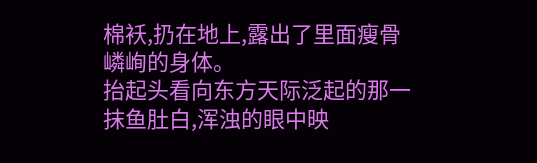棉袄,扔在地上,露出了里面瘦骨嶙峋的身体。
抬起头看向东方天际泛起的那一抹鱼肚白,浑浊的眼中映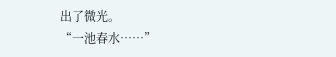出了微光。
“一池春水……”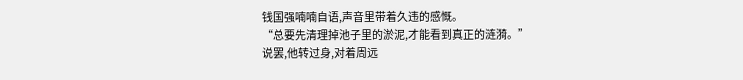钱国强喃喃自语,声音里带着久违的感慨。
“总要先清理掉池子里的淤泥,才能看到真正的涟漪。”
说罢,他转过身,对着周远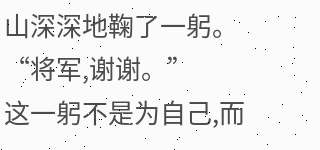山深深地鞠了一躬。
“将军,谢谢。”
这一躬不是为自己,而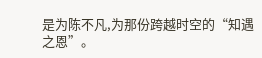是为陈不凡,为那份跨越时空的“知遇之恩”。